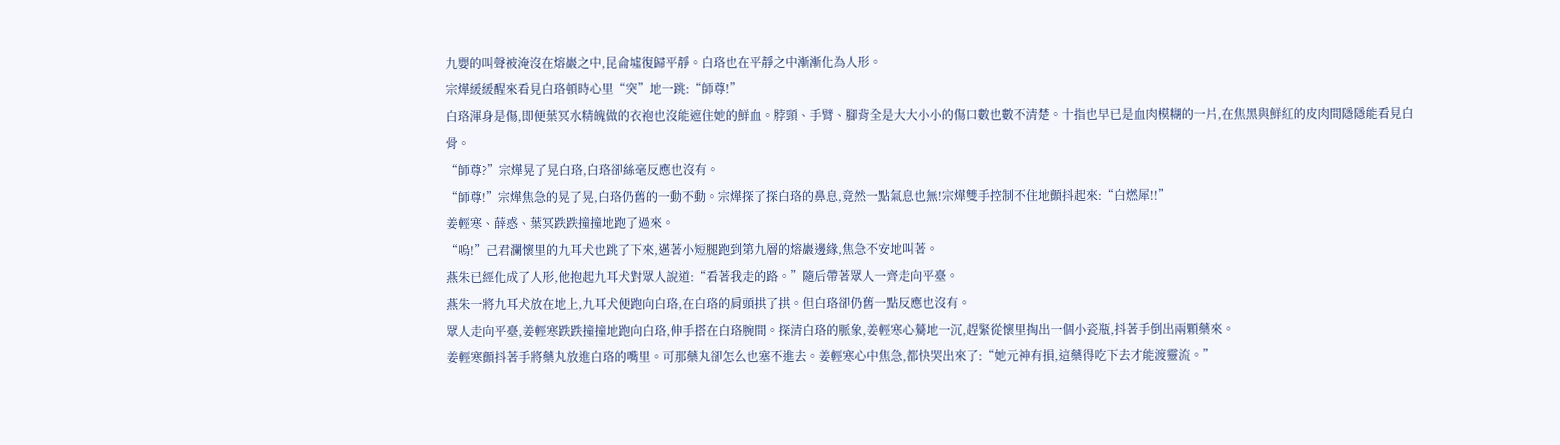九嬰的叫聲被淹沒在熔巖之中,昆侖墟復歸平靜。白珞也在平靜之中漸漸化為人形。
宗燁緩緩醒來看見白珞頓時心里“突”地一跳:“師尊!”
白珞渾身是傷,即便葉冥水精魄做的衣袍也沒能遮住她的鮮血。脖頸、手臂、腳背全是大大小小的傷口數也數不清楚。十指也早已是血肉模糊的一片,在焦黑與鮮紅的皮肉間隱隱能看見白骨。
“師尊?”宗燁晃了晃白珞,白珞卻絲毫反應也沒有。
“師尊!”宗燁焦急的晃了晃,白珞仍舊的一動不動。宗燁探了探白珞的鼻息,竟然一點氣息也無!宗燁雙手控制不住地顫抖起來:“白燃犀!!”
姜輕寒、薛惑、葉冥跌跌撞撞地跑了過來。
“嗚!”己君瀾懷里的九耳犬也跳了下來,邁著小短腿跑到第九層的熔巖邊緣,焦急不安地叫著。
燕朱已經化成了人形,他抱起九耳犬對眾人說道:“看著我走的路。”隨后帶著眾人一齊走向平臺。
燕朱一將九耳犬放在地上,九耳犬便跑向白珞,在白珞的肩頭拱了拱。但白珞卻仍舊一點反應也沒有。
眾人走向平臺,姜輕寒跌跌撞撞地跑向白珞,伸手搭在白珞腕間。探清白珞的脈象,姜輕寒心驀地一沉,趕緊從懷里掏出一個小瓷瓶,抖著手倒出兩顆藥來。
姜輕寒顫抖著手將藥丸放進白珞的嘴里。可那藥丸卻怎么也塞不進去。姜輕寒心中焦急,都快哭出來了:“她元神有損,這藥得吃下去才能渡靈流。”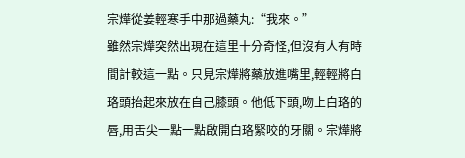宗燁從姜輕寒手中那過藥丸:“我來。”
雖然宗燁突然出現在這里十分奇怪,但沒有人有時間計較這一點。只見宗燁將藥放進嘴里,輕輕將白珞頭抬起來放在自己膝頭。他低下頭,吻上白珞的唇,用舌尖一點一點啟開白珞緊咬的牙關。宗燁將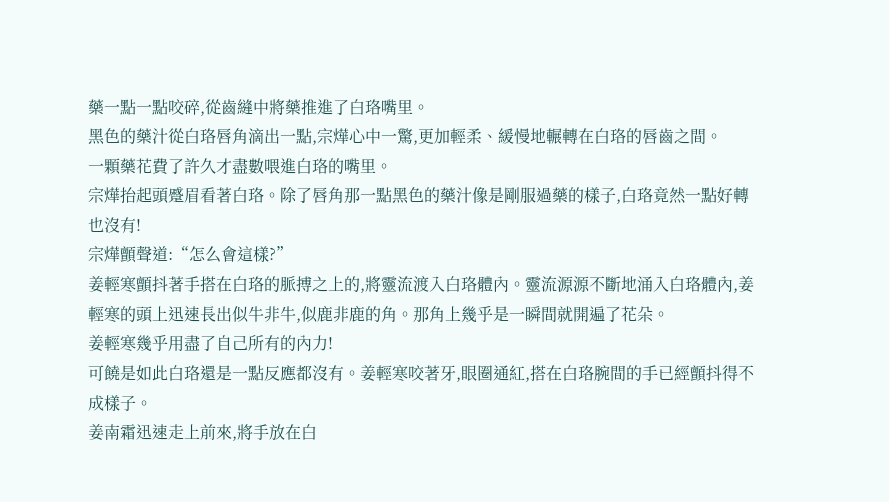藥一點一點咬碎,從齒縫中將藥推進了白珞嘴里。
黑色的藥汁從白珞唇角滴出一點,宗燁心中一驚,更加輕柔、緩慢地輾轉在白珞的唇齒之間。
一顆藥花費了許久才盡數喂進白珞的嘴里。
宗燁抬起頭蹙眉看著白珞。除了唇角那一點黑色的藥汁像是剛服過藥的樣子,白珞竟然一點好轉也沒有!
宗燁顫聲道:“怎么會這樣?”
姜輕寒顫抖著手搭在白珞的脈搏之上的,將靈流渡入白珞體內。靈流源源不斷地涌入白珞體內,姜輕寒的頭上迅速長出似牛非牛,似鹿非鹿的角。那角上幾乎是一瞬間就開遍了花朵。
姜輕寒幾乎用盡了自己所有的內力!
可饒是如此白珞還是一點反應都沒有。姜輕寒咬著牙,眼圈通紅,搭在白珞腕間的手已經顫抖得不成樣子。
姜南霜迅速走上前來,將手放在白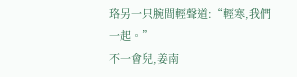珞另一只腕間輕聲道:“輕寒,我們一起。”
不一會兒,姜南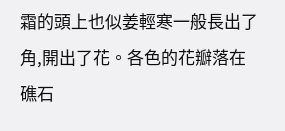霜的頭上也似姜輕寒一般長出了角,開出了花。各色的花瓣落在礁石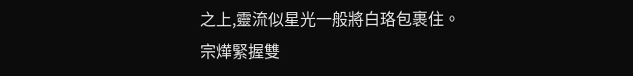之上,靈流似星光一般將白珞包裹住。
宗燁緊握雙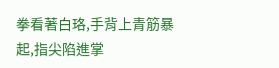拳看著白珞,手背上青筋暴起,指尖陷進掌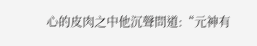心的皮肉之中他沉聲問道:“元神有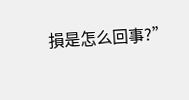損是怎么回事?”